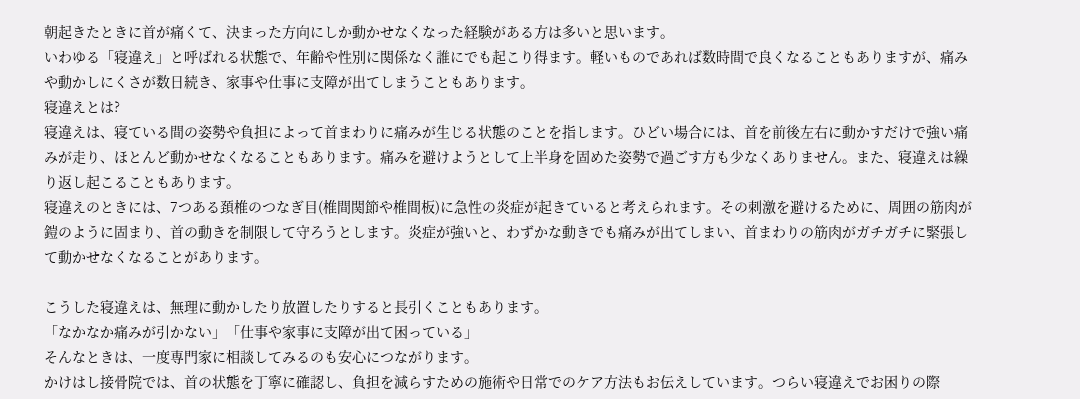朝起きたときに首が痛くて、決まった方向にしか動かせなくなった経験がある方は多いと思います。
いわゆる「寝違え」と呼ばれる状態で、年齢や性別に関係なく誰にでも起こり得ます。軽いものであれば数時間で良くなることもありますが、痛みや動かしにくさが数日続き、家事や仕事に支障が出てしまうこともあります。
寝違えとは?
寝違えは、寝ている間の姿勢や負担によって首まわりに痛みが生じる状態のことを指します。ひどい場合には、首を前後左右に動かすだけで強い痛みが走り、ほとんど動かせなくなることもあります。痛みを避けようとして上半身を固めた姿勢で過ごす方も少なくありません。また、寝違えは繰り返し起こることもあります。
寝違えのときには、7つある頚椎のつなぎ目(椎間関節や椎間板)に急性の炎症が起きていると考えられます。その刺激を避けるために、周囲の筋肉が鎧のように固まり、首の動きを制限して守ろうとします。炎症が強いと、わずかな動きでも痛みが出てしまい、首まわりの筋肉がガチガチに緊張して動かせなくなることがあります。

こうした寝違えは、無理に動かしたり放置したりすると長引くこともあります。
「なかなか痛みが引かない」「仕事や家事に支障が出て困っている」
そんなときは、一度専門家に相談してみるのも安心につながります。
かけはし接骨院では、首の状態を丁寧に確認し、負担を減らすための施術や日常でのケア方法もお伝えしています。つらい寝違えでお困りの際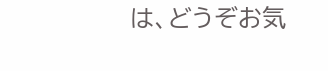は、どうぞお気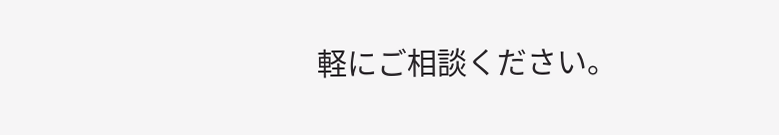軽にご相談ください。